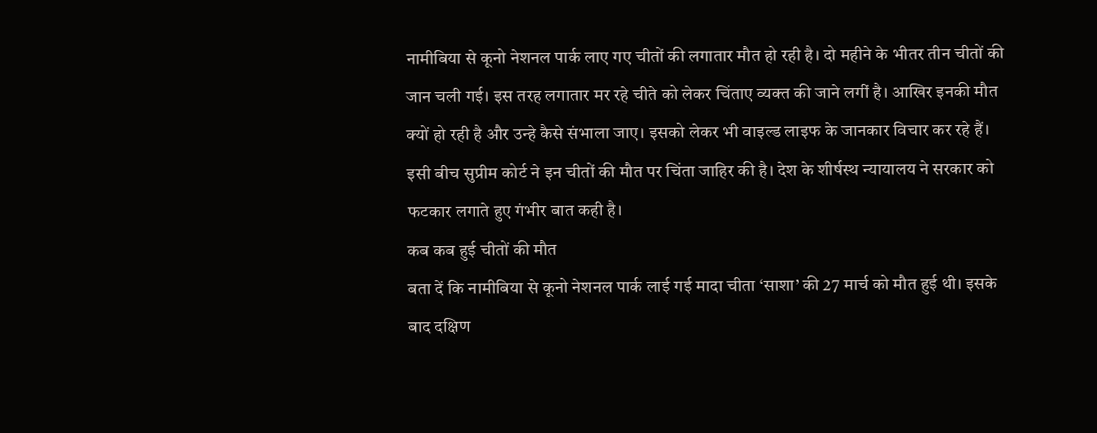नामीबिया से कूनो नेशनल पार्क लाए गए चीतों की लगातार मौत हो रही है। दो महीने के भीतर तीन चीतों की जान चली गई। इस तरह लगातार मर रहे चीते को लेकर चिंताए व्यक्त की जाने लगीं है। आखिर इनकी मौत क्यों हो रही है और उन्हे कैसे संभाला जाए। इसको लेकर भी वाइल्ड लाइफ के जानकार विचार कर रहे हैं। इसी बीच सुप्रीम कोर्ट ने इन चीतों की मौत पर चिंता जाहिर की है। देश के शीर्षस्थ न्यायालय ने सरकार को फटकार लगाते हुए गंभीर बात कही है।
कब कब हुई चीतों की मौत
बता दें कि नामीबिया से कूनो नेशनल पार्क लाई गई मादा चीता ‘साशा’ की 27 मार्च को मौत हुई थी। इसके बाद दक्षिण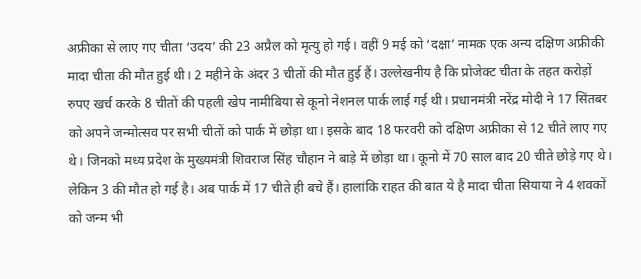अफ्रीका से लाए गए चीता ‘उदय’ की 23 अप्रैल को मृत्यु हो गई। वहीं 9 मई को ‘दक्षा’ नामक एक अन्य दक्षिण अफ्रीकी मादा चीता की मौत हुई थी। 2 महीने के अंदर 3 चीतों की मौत हुई हैं। उल्लेखनीय है कि प्रोजेक्ट चीता के तहत करोड़ों रुपए खर्च करके 8 चीतों की पहली खेप नामीबिया से कूनो नेशनल पार्क लाई गई थी। प्रधानमंत्री नरेंद्र मोदी ने 17 सिंतबर को अपने जन्मोत्सव पर सभी चीतों को पार्क में छोड़ा था। इसके बाद 18 फरवरी को दक्षिण अफ्रीका से 12 चीते लाए गए थे। जिनको मध्य प्रदेश के मुख्यमंत्री शिवराज सिंह चौहान ने बाड़े में छोड़ा था। कूनो में 70 साल बाद 20 चीते छोड़े गए थे। लेकिन 3 की मौत हो गई है। अब पार्क में 17 चीते ही बचे हैं। हालांकि राहत की बात ये है मादा चीता सियाया ने 4 शवकों को जन्म भी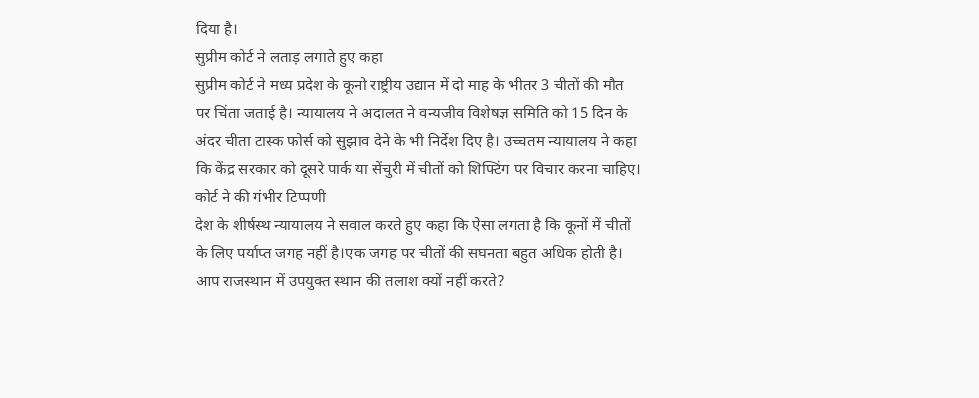दिया है।
सुप्रीम कोर्ट ने लताड़ लगाते हुए कहा
सुप्रीम कोर्ट ने मध्य प्रदेश के कूनो राष्ट्रीय उद्यान में दो माह के भीतर 3 चीतों की मौत पर चिंता जताई है। न्यायालय ने अदालत ने वन्यजीव विशेषज्ञ समिति को 15 दिन के अंदर चीता टास्क फोर्स को सुझाव देने के भी निर्देश दिए है। उच्चतम न्यायालय ने कहा कि केंद्र सरकार को दूसरे पार्क या सेंचुरी में चीतों को शिफ्टिंग पर विचार करना चाहिए।
कोर्ट ने की गंभीर टिप्पणी
देश के शीर्षस्थ न्यायालय ने सवाल करते हुए कहा कि ऐसा लगता है कि कूनों में चीतों के लिए पर्याप्त जगह नहीं है।एक जगह पर चीतों की सघनता बहुत अधिक होती है। आप राजस्थान में उपयुक्त स्थान की तलाश क्यों नहीं करते?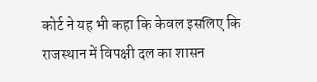कोर्ट ने यह भी कहा कि केवल इसलिए कि राजस्थान में विपक्षी दल का शासन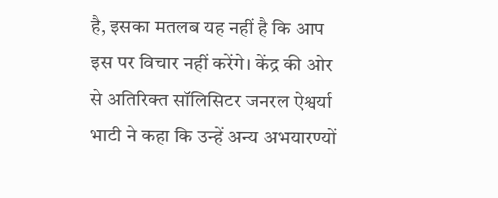है, इसका मतलब यह नहीं है कि आप इस पर विचार नहीं करेंगे। केंद्र की ओर से अतिरिक्त सॉलिसिटर जनरल ऐश्वर्या भाटी ने कहा कि उन्हें अन्य अभयारण्यों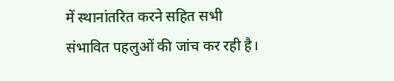में स्थानांतरित करने सहित सभी संभावित पहलुओं की जांच कर रही है।